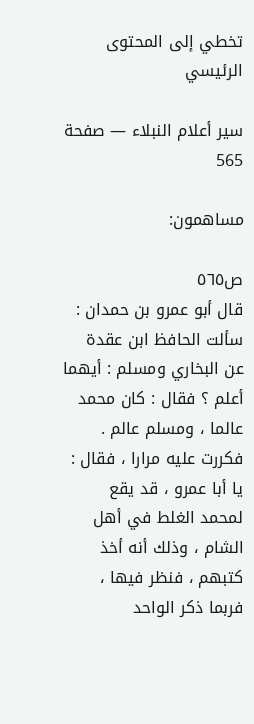تخطي إلى المحتوى الرئيسي

سير أعلام النبلاء — صفحة 565

مساهمون:

ص٥٦٥
قال أبو عمرو بن حمدان : سألت الحافظ ابن عقدة عن البخاري ومسلم : أيهما أعلم ؟ فقال : كان محمد عالما ، ومسلم عالم . فكررت عليه مرارا ، فقال : يا أبا عمرو ، قد يقع لمحمد الغلط في أهل الشام ، وذلك أنه أخذ كتبهم ، فنظر فيها ، فربما ذكر الواحد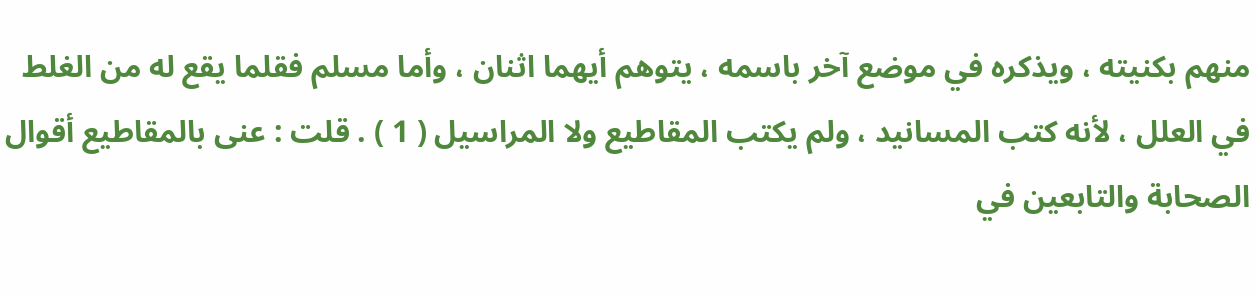منهم بكنيته ، ويذكره في موضع آخر باسمه ، يتوهم أيهما اثنان ، وأما مسلم فقلما يقع له من الغلط في العلل ، لأنه كتب المسانيد ، ولم يكتب المقاطيع ولا المراسيل ( 1 ) . قلت : عنى بالمقاطيع أقوال الصحابة والتابعين في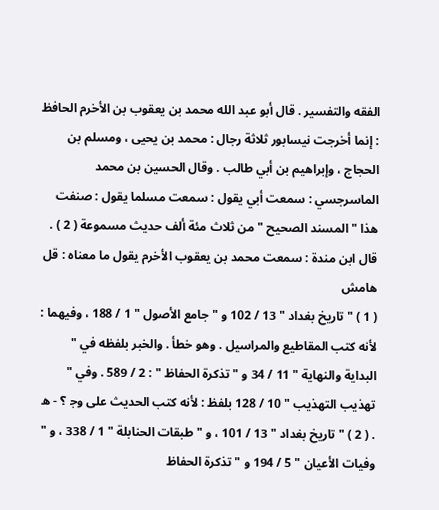الفقه والتفسير . قال أبو عبد الله محمد بن يعقوب بن الأخرم الحافظ : إنما أخرجت نيسابور ثلاثة رجال : محمد بن يحيى ، ومسلم بن الحجاج ، وإبراهيم بن أبي طالب . وقال الحسين بن محمد الماسرجسي : سمعت أبي يقول : سمعت مسلما يقول : صنفت هذا " المسند الصحيح " من ثلاث مئة ألف حديث مسموعة ( 2 ) . قال ابن مندة : سمعت محمد بن يعقوب الأخرم يقول ما معناه : قل
هامش
( 1 ) " تاريخ بغداد " 13 / 102 و " جامع الأصول " 1 / 188 ، وفيهما : لأنه كتب المقاطيع والمراسيل . وهو خطأ . والخبر بلفظه في " البداية والنهاية " 11 / 34 و " تذكرة الحفاظ " : 2 / 589 . وفي " تهذيب التهذيب " 10 / 128 بلفظ : لأنه كتب الحديث على وج‍ ؟ - ه . ( 2 ) " تاريخ بغداد " 13 / 101 ، و " طبقات الحنابلة " 1 / 338 ، و " وفيات الأعيان " 5 / 194 و " تذكرة الحفاظ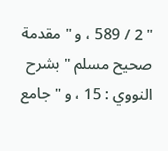" 2 / 589 ، و " مقدمة صحيح مسلم " بشرح النووي : 15 ، و " جامع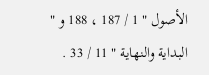الأصول " 1 / 187 ، 188 و " البداية والنهاية " 11 / 33 .